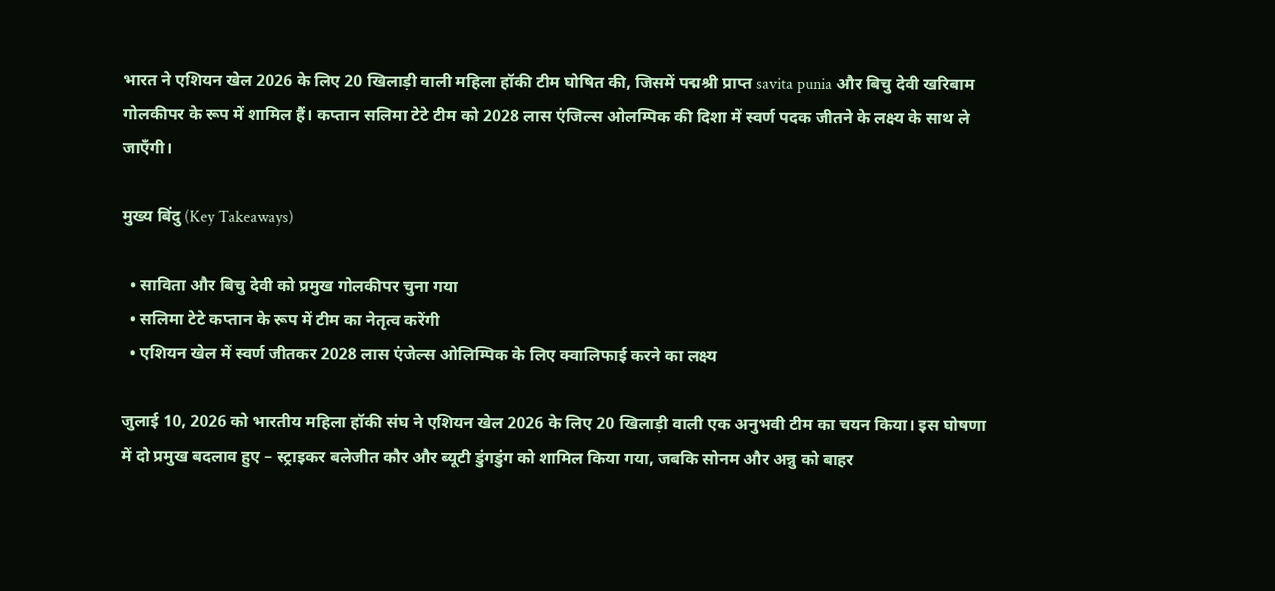भारत ने एशियन खेल 2026 के लिए 20 खिलाड़ी वाली महिला हॉकी टीम घोषित की, जिसमें पद्मश्री प्राप्त savita punia और बिचु देवी खरिबाम गोलकीपर के रूप में शामिल हैं। कप्तान सलिमा टेटे टीम को 2028 लास एंजिल्स ओलम्पिक की दिशा में स्वर्ण पदक जीतने के लक्ष्य के साथ ले जाएँगी।

मुख्य बिंदु (Key Takeaways)

  • साविता और बिचु देवी को प्रमुख गोलकीपर चुना गया
  • सलिमा टेटे कप्तान के रूप में टीम का नेतृत्व करेंगी
  • एशियन खेल में स्वर्ण जीतकर 2028 लास एंजेल्स ओलिम्पिक के लिए क्वालिफाई करने का लक्ष्य

जुलाई 10, 2026 को भारतीय महिला हॉकी संघ ने एशियन खेल 2026 के लिए 20 खिलाड़ी वाली एक अनुभवी टीम का चयन किया। इस घोषणा में दो प्रमुख बदलाव हुए – स्ट्राइकर बलेजीत कौर और ब्यूटी डुंगडुंग को शामिल किया गया, जबकि सोनम और अन्नु को बाहर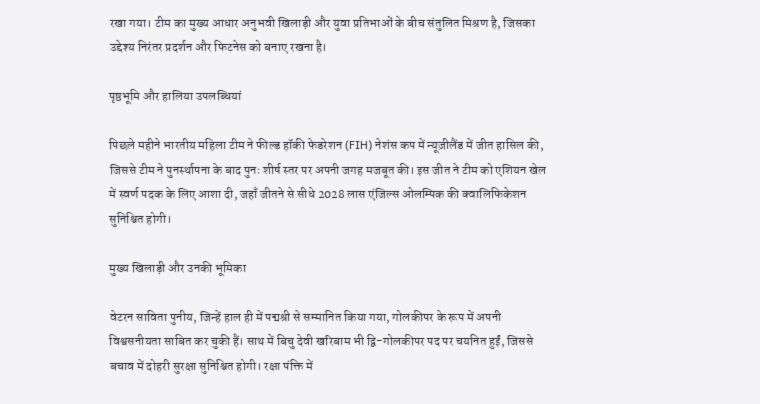रखा गया। टीम का मुख्य आधार अनुभवी खिलाड़ी और युवा प्रतिभाओं के बीच संतुलित मिश्रण है, जिसका उद्देश्य निरंतर प्रदर्शन और फिटनेस को बनाए रखना है।

पृष्ठभूमि और हालिया उपलब्धियां

पिछले महीने भारतीय महिला टीम ने फील्ड हॉकी फेडरेशन (FIH) नेशंस कप में न्यूज़ीलैंड में जीत हासिल की, जिससे टीम ने पुनर्स्थापना के बाद पुनः शीर्ष स्तर पर अपनी जगह मजबूत की। इस जीत ने टीम को एशियन खेल में स्वर्ण पदक के लिए आशा दी, जहाँ जीतने से सीधे 2028 लास एंजिल्स ओलम्पिक की क्वालिफिकेशन सुनिश्चित होगी।

मुख्य खिलाड़ी और उनकी भूमिका

वेटरन साविता पुनीय, जिन्हें हाल ही में पद्मश्री से सम्मानित किया गया, गोलकीपर के रूप में अपनी विश्वसनीयता साबित कर चुकी हैं। साथ में बिचु देवी खरिबाम भी द्वि-गोलकीपर पद पर चयनित हुईं, जिससे बचाव में दोहरी सुरक्षा सुनिश्चित होगी। रक्षा पंक्ति में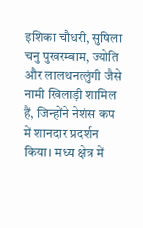इशिका चौधरी, सुषिला चनु पुखरम्बाम, ज्योति और लालथनत्लुंगी जैसे नामी खिलाड़ी शामिल हैं, जिन्होंने नेशंस कप में शानदार प्रदर्शन किया। मध्य क्षेत्र में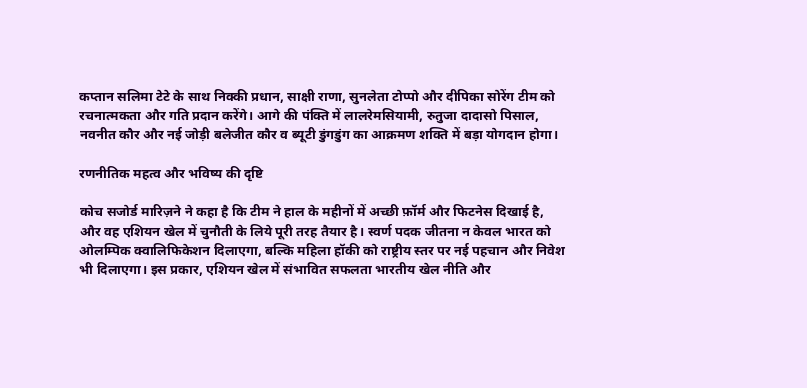कप्तान सलिमा टेटे के साथ निक्की प्रधान, साक्षी राणा, सुनलेता टोप्पो और दीपिका सोरेंग टीम को रचनात्मकता और गति प्रदान करेंगे। आगे की पंक्ति में लालरेमसियामी, रुतुजा दादासो पिसाल, नवनीत कौर और नई जोड़ी बलेजीत कौर व ब्यूटी डुंगडुंग का आक्रमण शक्ति में बड़ा योगदान होगा।

रणनीतिक महत्व और भविष्य की दृष्टि

कोच सजोर्ड मारिज़ने ने कहा है कि टीम ने हाल के महीनों में अच्छी फ़ॉर्म और फिटनेस दिखाई है, और वह एशियन खेल में चुनौती के लिये पूरी तरह तैयार है। स्वर्ण पदक जीतना न केवल भारत को ओलम्पिक क्वालिफिकेशन दिलाएगा, बल्कि महिला हॉकी को राष्ट्रीय स्तर पर नई पहचान और निवेश भी दिलाएगा। इस प्रकार, एशियन खेल में संभावित सफलता भारतीय खेल नीति और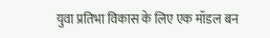युवा प्रतिभा विकास के लिए एक मॉडल बन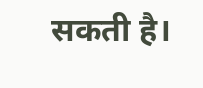सकती है।